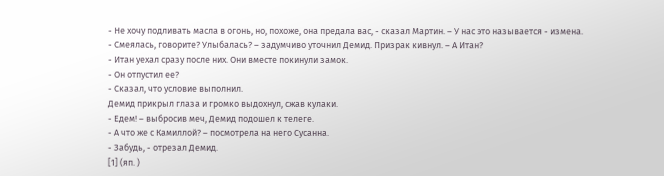- Не хочу подливать масла в огонь, но, похоже, она предала вас, - сказал Мартин. – У нас это называется - измена.
- Смеялась, говорите? Улыбалась? – задумчиво уточнил Демид. Призрак кивнул. – А Итан?
- Итан уехал сразу после них. Они вместе покинули замок.
- Он отпустил ее?
- Сказал, что условие выполнил.
Демид прикрыл глаза и громко выдохнул, сжав кулаки.
- Едем! – выбросив меч, Демид подошел к телеге.
- А что же с Камиллой? – посмотрела на него Сусанна.
- Забудь, - отрезал Демид.
[1] (яп. )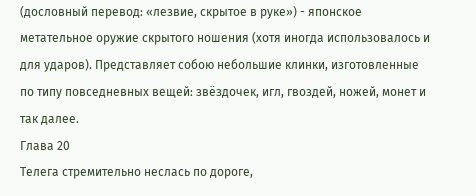(дословный перевод: «лезвие, скрытое в руке») - японское метательное оружие скрытого ношения (хотя иногда использовалось и для ударов). Представляет собою небольшие клинки, изготовленные по типу повседневных вещей: звёздочек, игл, гвоздей, ножей, монет и так далее.
Глава 20
Телега стремительно неслась по дороге,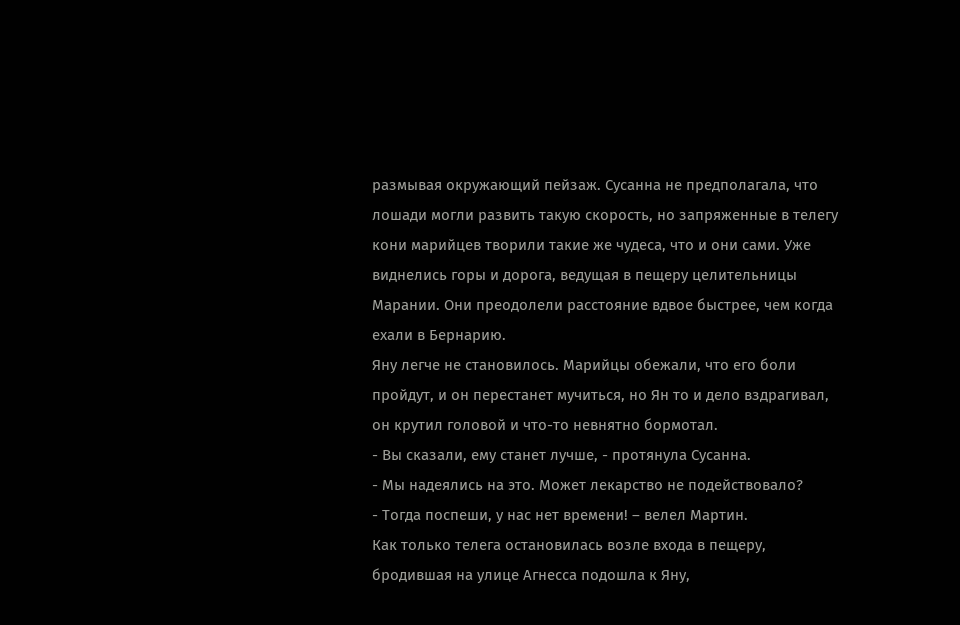размывая окружающий пейзаж. Сусанна не предполагала, что лошади могли развить такую скорость, но запряженные в телегу кони марийцев творили такие же чудеса, что и они сами. Уже виднелись горы и дорога, ведущая в пещеру целительницы Марании. Они преодолели расстояние вдвое быстрее, чем когда ехали в Бернарию.
Яну легче не становилось. Марийцы обежали, что его боли пройдут, и он перестанет мучиться, но Ян то и дело вздрагивал, он крутил головой и что-то невнятно бормотал.
- Вы сказали, ему станет лучше, - протянула Сусанна.
- Мы надеялись на это. Может лекарство не подействовало?
- Тогда поспеши, у нас нет времени! – велел Мартин.
Как только телега остановилась возле входа в пещеру, бродившая на улице Агнесса подошла к Яну,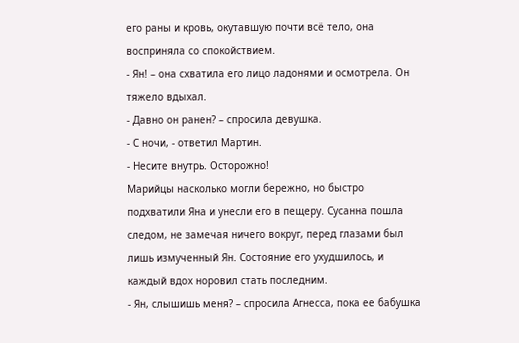его раны и кровь, окутавшую почти всё тело, она восприняла со спокойствием.
- Ян! – она схватила его лицо ладонями и осмотрела. Он тяжело вдыхал.
- Давно он ранен? – спросила девушка.
- С ночи, - ответил Мартин.
- Несите внутрь. Осторожно!
Марийцы насколько могли бережно, но быстро подхватили Яна и унесли его в пещеру. Сусанна пошла следом, не замечая ничего вокруг, перед глазами был лишь измученный Ян. Состояние его ухудшилось, и каждый вдох норовил стать последним.
- Ян, слышишь меня? – спросила Агнесса, пока ее бабушка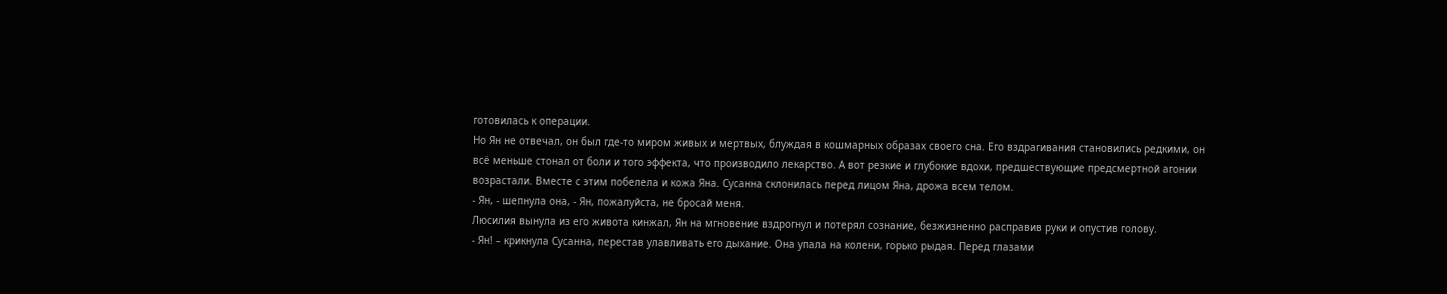готовилась к операции.
Но Ян не отвечал, он был где-то миром живых и мертвых, блуждая в кошмарных образах своего сна. Его вздрагивания становились редкими, он всё меньше стонал от боли и того эффекта, что производило лекарство. А вот резкие и глубокие вдохи, предшествующие предсмертной агонии возрастали. Вместе с этим побелела и кожа Яна. Сусанна склонилась перед лицом Яна, дрожа всем телом.
- Ян, - шепнула она, - Ян, пожалуйста, не бросай меня.
Люсилия вынула из его живота кинжал, Ян на мгновение вздрогнул и потерял сознание, безжизненно расправив руки и опустив голову.
- Ян! – крикнула Сусанна, перестав улавливать его дыхание. Она упала на колени, горько рыдая. Перед глазами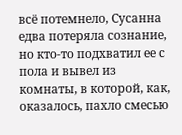всё потемнело, Сусанна едва потеряла сознание, но кто-то подхватил ее с пола и вывел из комнаты, в которой, как, оказалось, пахло смесью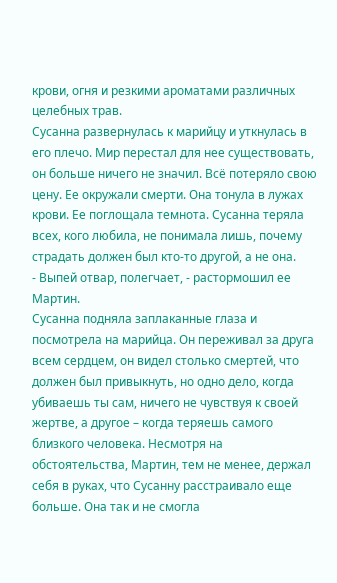крови, огня и резкими ароматами различных целебных трав.
Сусанна развернулась к марийцу и уткнулась в его плечо. Мир перестал для нее существовать, он больше ничего не значил. Всё потеряло свою цену. Ее окружали смерти. Она тонула в лужах крови. Ее поглощала темнота. Сусанна теряла всех, кого любила, не понимала лишь, почему страдать должен был кто-то другой, а не она.
- Выпей отвар, полегчает, - растормошил ее Мартин.
Сусанна подняла заплаканные глаза и посмотрела на марийца. Он переживал за друга всем сердцем, он видел столько смертей, что должен был привыкнуть, но одно дело, когда убиваешь ты сам, ничего не чувствуя к своей жертве, а другое – когда теряешь самого близкого человека. Несмотря на обстоятельства, Мартин, тем не менее, держал себя в руках, что Сусанну расстраивало еще больше. Она так и не смогла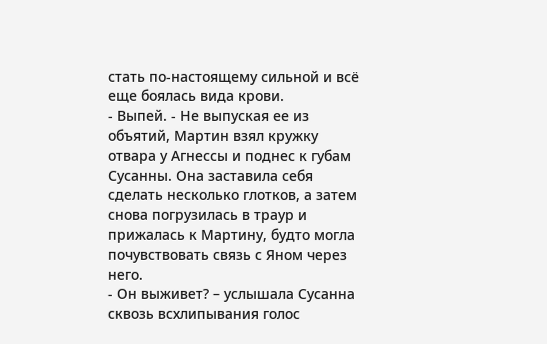стать по-настоящему сильной и всё еще боялась вида крови.
- Выпей. - Не выпуская ее из объятий, Мартин взял кружку отвара у Агнессы и поднес к губам Сусанны. Она заставила себя сделать несколько глотков, а затем снова погрузилась в траур и прижалась к Мартину, будто могла почувствовать связь с Яном через него.
- Он выживет? – услышала Сусанна сквозь всхлипывания голос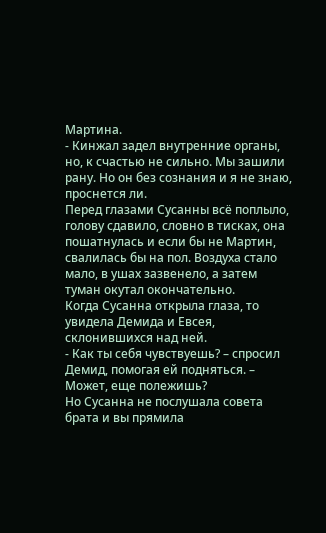Мартина.
- Кинжал задел внутренние органы, но, к счастью не сильно. Мы зашили рану. Но он без сознания и я не знаю, проснется ли.
Перед глазами Сусанны всё поплыло, голову сдавило, словно в тисках, она пошатнулась и если бы не Мартин, свалилась бы на пол. Воздуха стало мало, в ушах зазвенело, а затем туман окутал окончательно.
Когда Сусанна открыла глаза, то увидела Демида и Евсея, склонившихся над ней.
- Как ты себя чувствуешь? – спросил Демид, помогая ей подняться. – Может, еще полежишь?
Но Сусанна не послушала совета брата и вы прямила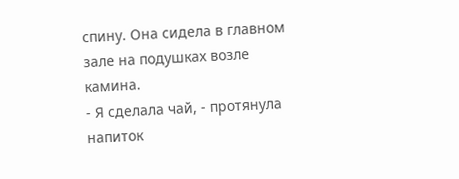спину. Она сидела в главном зале на подушках возле камина.
- Я сделала чай, - протянула напиток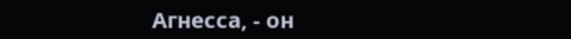Агнесса, - он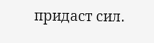придаст сил.